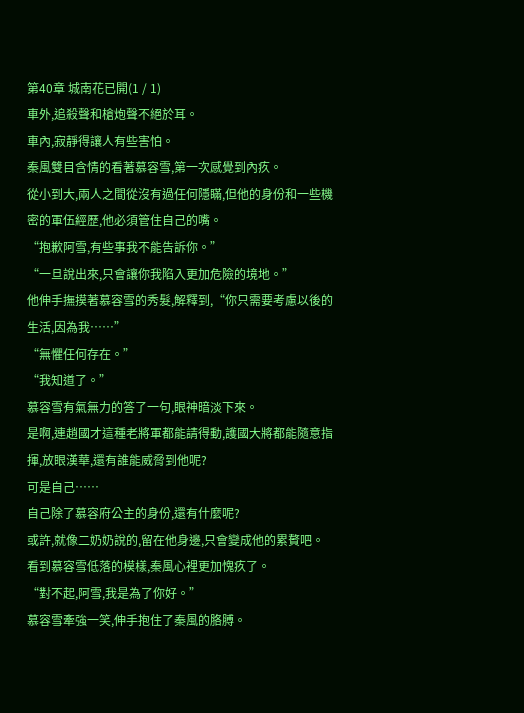第40章 城南花已開(1 / 1)
車外,追殺聲和槍炮聲不絕於耳。
車內,寂靜得讓人有些害怕。
秦風雙目含情的看著慕容雪,第一次感覺到內疚。
從小到大,兩人之間從沒有過任何隱瞞,但他的身份和一些機密的軍伍經歷,他必須管住自己的嘴。
“抱歉阿雪,有些事我不能告訴你。”
“一旦說出來,只會讓你我陷入更加危險的境地。”
他伸手撫摸著慕容雪的秀髮,解釋到,“你只需要考慮以後的生活,因為我……”
“無懼任何存在。”
“我知道了。”
慕容雪有氣無力的答了一句,眼神暗淡下來。
是啊,連趙國才這種老將軍都能請得動,護國大將都能隨意指揮,放眼漢華,還有誰能威脅到他呢?
可是自己……
自己除了慕容府公主的身份,還有什麼呢?
或許,就像二奶奶說的,留在他身邊,只會變成他的累贅吧。
看到慕容雪低落的模樣,秦風心裡更加愧疚了。
“對不起,阿雪,我是為了你好。”
慕容雪牽強一笑,伸手抱住了秦風的胳膊。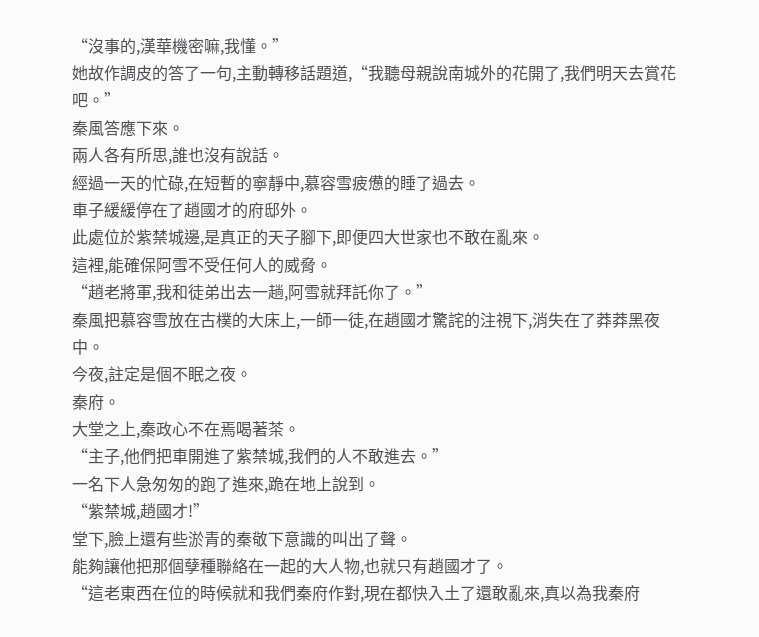“沒事的,漢華機密嘛,我懂。”
她故作調皮的答了一句,主動轉移話題道,“我聽母親說南城外的花開了,我們明天去賞花吧。”
秦風答應下來。
兩人各有所思,誰也沒有說話。
經過一天的忙碌,在短暫的寧靜中,慕容雪疲憊的睡了過去。
車子緩緩停在了趙國才的府邸外。
此處位於紫禁城邊,是真正的天子腳下,即便四大世家也不敢在亂來。
這裡,能確保阿雪不受任何人的威脅。
“趙老將軍,我和徒弟出去一趟,阿雪就拜託你了。”
秦風把慕容雪放在古樸的大床上,一師一徒,在趙國才驚詫的注視下,消失在了莽莽黑夜中。
今夜,註定是個不眠之夜。
秦府。
大堂之上,秦政心不在焉喝著茶。
“主子,他們把車開進了紫禁城,我們的人不敢進去。”
一名下人急匆匆的跑了進來,跪在地上說到。
“紫禁城,趙國才!”
堂下,臉上還有些淤青的秦敬下意識的叫出了聲。
能夠讓他把那個孽種聯絡在一起的大人物,也就只有趙國才了。
“這老東西在位的時候就和我們秦府作對,現在都快入土了還敢亂來,真以為我秦府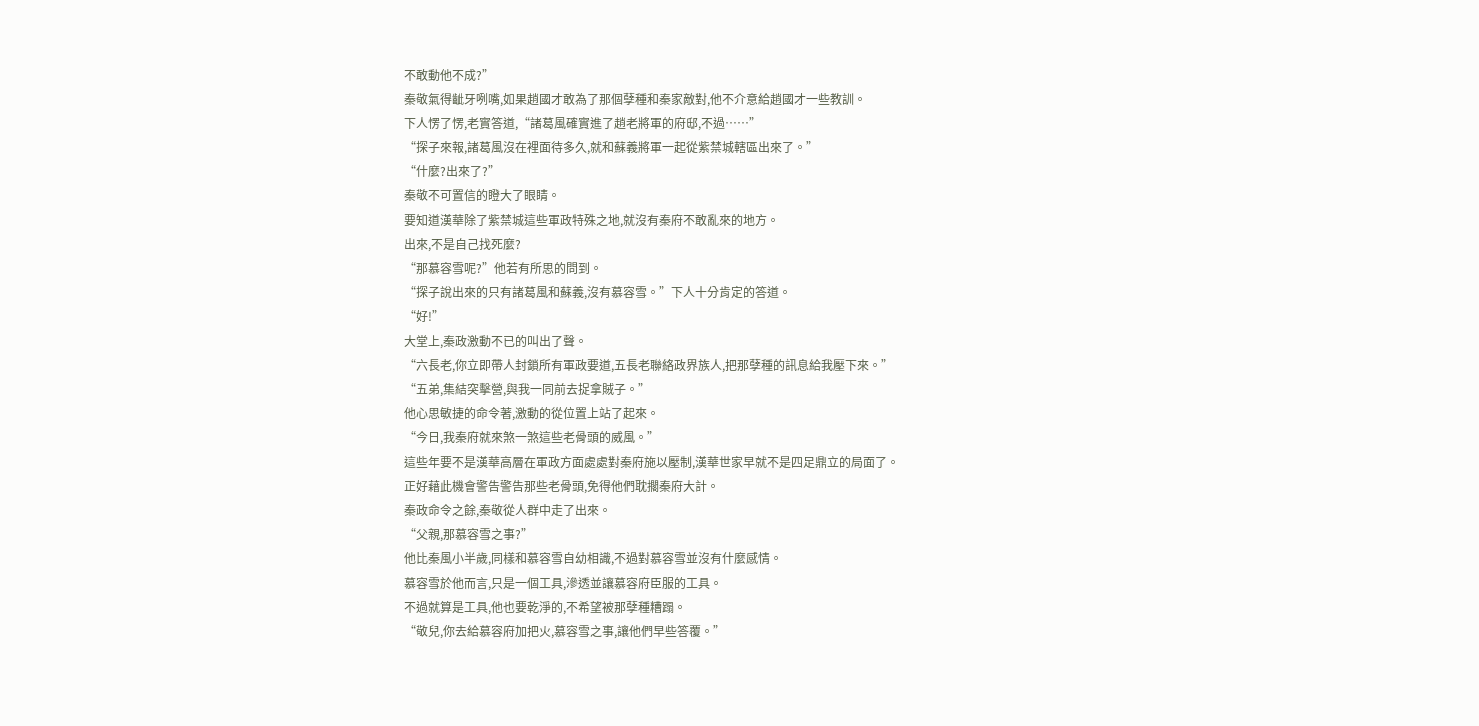不敢動他不成?”
秦敬氣得齜牙咧嘴,如果趙國才敢為了那個孽種和秦家敵對,他不介意給趙國才一些教訓。
下人愣了愣,老實答道,“諸葛風確實進了趙老將軍的府邸,不過……”
“探子來報,諸葛風沒在裡面待多久,就和蘇義將軍一起從紫禁城轄區出來了。”
“什麼?出來了?”
秦敬不可置信的瞪大了眼睛。
要知道漢華除了紫禁城這些軍政特殊之地,就沒有秦府不敢亂來的地方。
出來,不是自己找死麼?
“那慕容雪呢?”他若有所思的問到。
“探子說出來的只有諸葛風和蘇義,沒有慕容雪。”下人十分肯定的答道。
“好!”
大堂上,秦政激動不已的叫出了聲。
“六長老,你立即帶人封鎖所有軍政要道,五長老聯絡政界族人,把那孽種的訊息給我壓下來。”
“五弟,集結突擊營,與我一同前去捉拿賊子。”
他心思敏捷的命令著,激動的從位置上站了起來。
“今日,我秦府就來煞一煞這些老骨頭的威風。”
這些年要不是漢華高層在軍政方面處處對秦府施以壓制,漢華世家早就不是四足鼎立的局面了。
正好藉此機會警告警告那些老骨頭,免得他們耽擱秦府大計。
秦政命令之餘,秦敬從人群中走了出來。
“父親,那慕容雪之事?”
他比秦風小半歲,同樣和慕容雪自幼相識,不過對慕容雪並沒有什麼感情。
慕容雪於他而言,只是一個工具,滲透並讓慕容府臣服的工具。
不過就算是工具,他也要乾淨的,不希望被那孽種糟蹋。
“敬兒,你去給慕容府加把火,慕容雪之事,讓他們早些答覆。”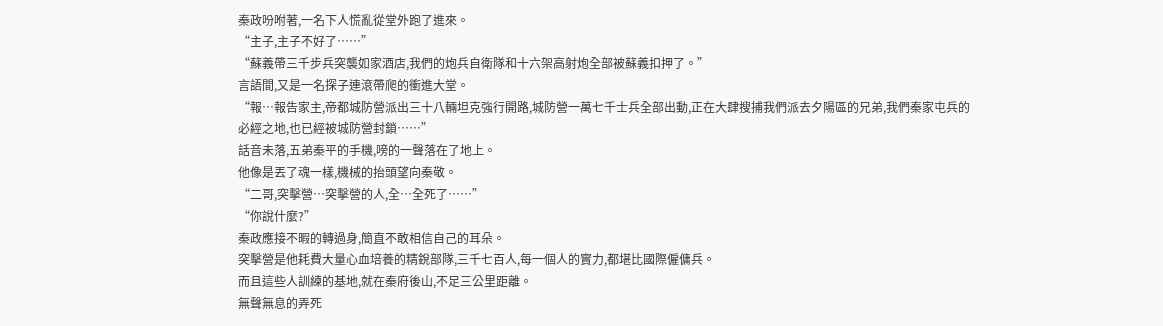秦政吩咐著,一名下人慌亂從堂外跑了進來。
“主子,主子不好了……”
“蘇義帶三千步兵突襲如家酒店,我們的炮兵自衛隊和十六架高射炮全部被蘇義扣押了。”
言語間,又是一名探子連滾帶爬的衝進大堂。
“報…報告家主,帝都城防營派出三十八輛坦克強行開路,城防營一萬七千士兵全部出動,正在大肆搜捕我們派去夕陽區的兄弟,我們秦家屯兵的必經之地,也已經被城防營封鎖……”
話音未落,五弟秦平的手機,嗙的一聲落在了地上。
他像是丟了魂一樣,機械的抬頭望向秦敬。
“二哥,突擊營…突擊營的人,全…全死了……”
“你說什麼?”
秦政應接不暇的轉過身,簡直不敢相信自己的耳朵。
突擊營是他耗費大量心血培養的精銳部隊,三千七百人,每一個人的實力,都堪比國際僱傭兵。
而且這些人訓練的基地,就在秦府後山,不足三公里距離。
無聲無息的弄死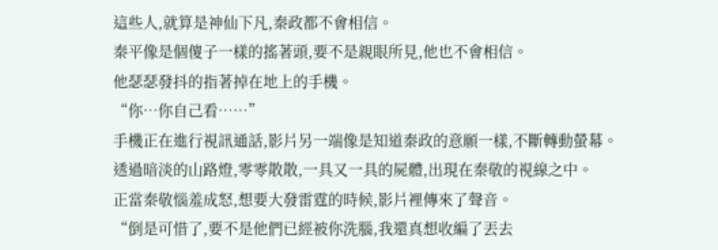這些人,就算是神仙下凡,秦政都不會相信。
秦平像是個傻子一樣的搖著頭,要不是親眼所見,他也不會相信。
他瑟瑟發抖的指著掉在地上的手機。
“你…你自己看……”
手機正在進行視訊通話,影片另一端像是知道秦政的意願一樣,不斷轉動螢幕。
透過暗淡的山路燈,零零散散,一具又一具的屍體,出現在秦敬的視線之中。
正當秦敬惱羞成怒,想要大發雷霆的時候,影片裡傳來了聲音。
“倒是可惜了,要不是他們已經被你洗腦,我還真想收編了丟去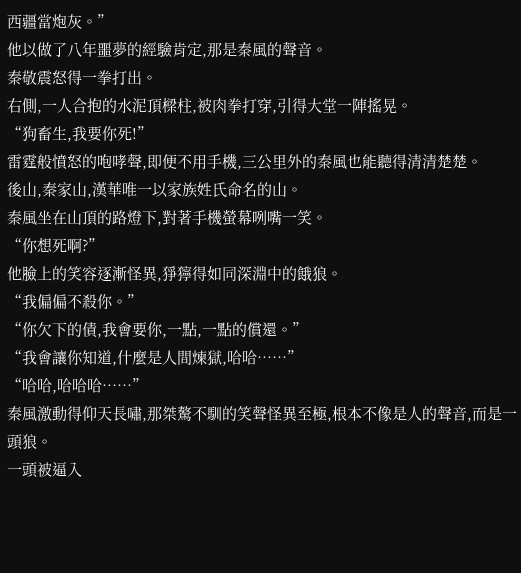西疆當炮灰。”
他以做了八年噩夢的經驗肯定,那是秦風的聲音。
秦敬震怒得一拳打出。
右側,一人合抱的水泥頂樑柱,被肉拳打穿,引得大堂一陣搖晃。
“狗畜生,我要你死!”
雷霆般憤怒的咆哮聲,即便不用手機,三公里外的秦風也能聽得清清楚楚。
後山,秦家山,漢華唯一以家族姓氏命名的山。
秦風坐在山頂的路燈下,對著手機螢幕咧嘴一笑。
“你想死啊?”
他臉上的笑容逐漸怪異,猙獰得如同深淵中的餓狼。
“我偏偏不殺你。”
“你欠下的債,我會要你,一點,一點的償還。”
“我會讓你知道,什麼是人間煉獄,哈哈……”
“哈哈,哈哈哈……”
秦風激動得仰天長嘯,那桀驁不馴的笑聲怪異至極,根本不像是人的聲音,而是一頭狼。
一頭被逼入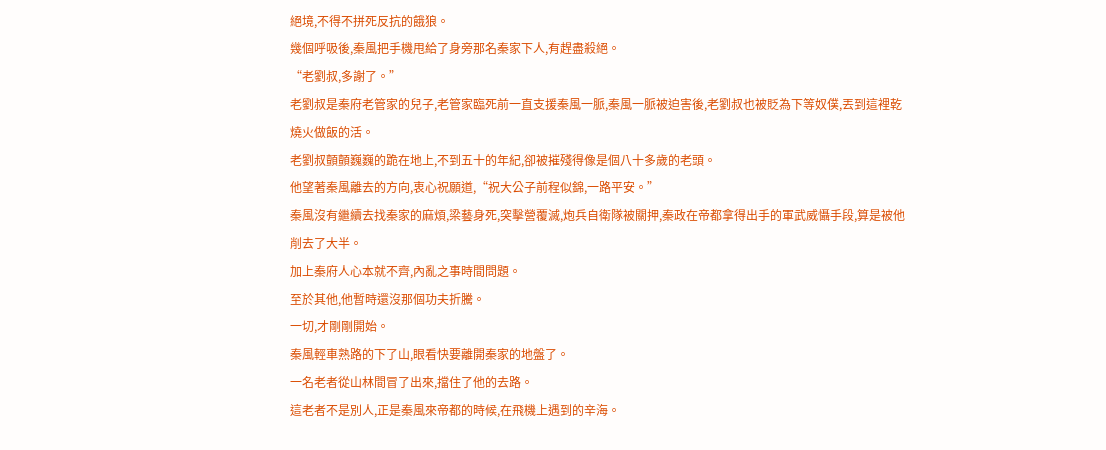絕境,不得不拼死反抗的餓狼。
幾個呼吸後,秦風把手機甩給了身旁那名秦家下人,有趕盡殺絕。
“老劉叔,多謝了。”
老劉叔是秦府老管家的兒子,老管家臨死前一直支援秦風一脈,秦風一脈被迫害後,老劉叔也被貶為下等奴僕,丟到這裡乾燒火做飯的活。
老劉叔顫顫巍巍的跪在地上,不到五十的年紀,卻被摧殘得像是個八十多歲的老頭。
他望著秦風離去的方向,衷心祝願道,“祝大公子前程似錦,一路平安。”
秦風沒有繼續去找秦家的麻煩,梁藝身死,突擊營覆滅,炮兵自衛隊被關押,秦政在帝都拿得出手的軍武威懾手段,算是被他削去了大半。
加上秦府人心本就不齊,內亂之事時間問題。
至於其他,他暫時還沒那個功夫折騰。
一切,才剛剛開始。
秦風輕車熟路的下了山,眼看快要離開秦家的地盤了。
一名老者從山林間冒了出來,擋住了他的去路。
這老者不是別人,正是秦風來帝都的時候,在飛機上遇到的辛海。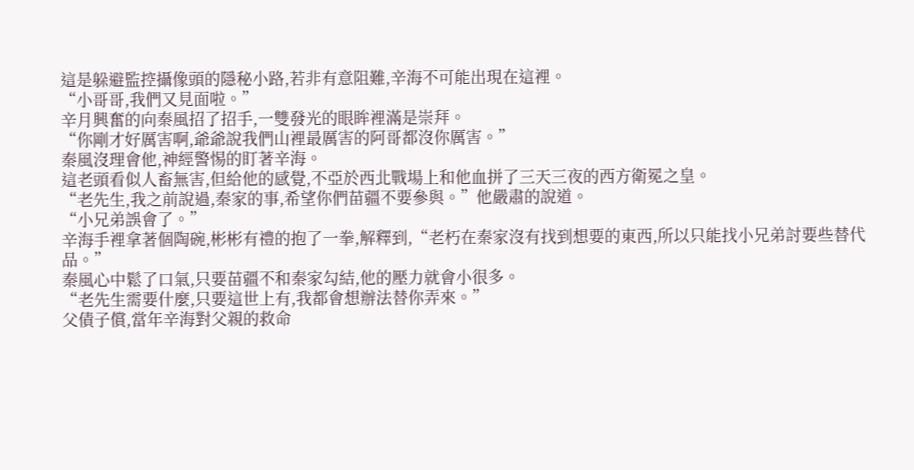這是躲避監控攝像頭的隱秘小路,若非有意阻難,辛海不可能出現在這裡。
“小哥哥,我們又見面啦。”
辛月興奮的向秦風招了招手,一雙發光的眼眸裡滿是崇拜。
“你剛才好厲害啊,爺爺說我們山裡最厲害的阿哥都沒你厲害。”
秦風沒理會他,神經警惕的盯著辛海。
這老頭看似人畜無害,但給他的感覺,不亞於西北戰場上和他血拼了三天三夜的西方衛冕之皇。
“老先生,我之前說過,秦家的事,希望你們苗疆不要參與。”他嚴肅的說道。
“小兄弟誤會了。”
辛海手裡拿著個陶碗,彬彬有禮的抱了一拳,解釋到,“老朽在秦家沒有找到想要的東西,所以只能找小兄弟討要些替代品。”
秦風心中鬆了口氣,只要苗疆不和秦家勾結,他的壓力就會小很多。
“老先生需要什麼,只要這世上有,我都會想辦法替你弄來。”
父債子償,當年辛海對父親的救命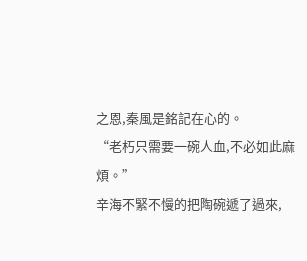之恩,秦風是銘記在心的。
“老朽只需要一碗人血,不必如此麻煩。”
辛海不緊不慢的把陶碗遞了過來,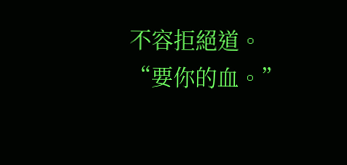不容拒絕道。
“要你的血。”